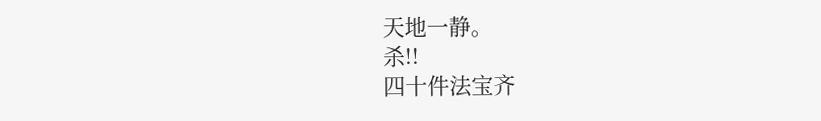天地一静。
杀!!
四十件法宝齐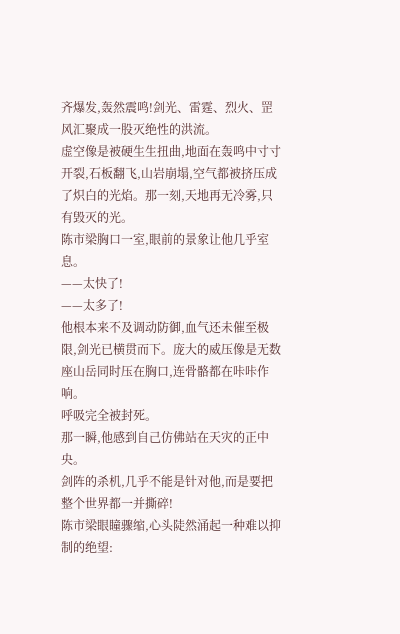齐爆发,轰然震鸣!剑光、雷霆、烈火、罡风汇聚成一股灭绝性的洪流。
虚空像是被硬生生扭曲,地面在轰鸣中寸寸开裂,石板翻飞,山岩崩塌,空气都被挤压成了炽白的光焰。那一刻,天地再无冷雾,只有毁灭的光。
陈市梁胸口一室,眼前的景象让他几乎室息。
——太快了!
——太多了!
他根本来不及调动防御,血气还未催至极限,剑光已横贯而下。庞大的威压像是无数座山岳同时压在胸口,连骨骼都在咔咔作响。
呼吸完全被封死。
那一瞬,他感到自己仿佛站在天灾的正中央。
剑阵的杀机,几乎不能是针对他,而是要把整个世界都一并撕碎!
陈市梁眼瞳骤缩,心头陡然涌起一种难以抑制的绝望: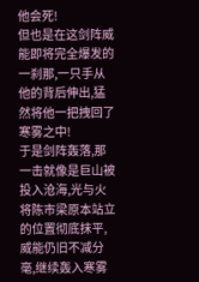他会死!
但也是在这剑阵威能即将完全爆发的一刹那,一只手从他的背后伸出,猛然将他一把拽回了寒雾之中!
于是剑阵轰落,那一击就像是巨山被投入沧海,光与火将陈市梁原本站立的位置彻底抹平,威能仍旧不减分毫,继续轰入寒雾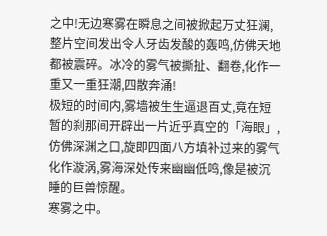之中!无边寒雾在瞬息之间被掀起万丈狂澜,整片空间发出令人牙齿发酸的轰鸣,仿佛天地都被震碎。冰冷的雾气被撕扯、翻卷,化作一重又一重狂潮,四散奔涌!
极短的时间内,雾墙被生生逼退百丈,竟在短暂的刹那间开辟出一片近乎真空的「海眼」,仿佛深渊之口,旋即四面八方填补过来的雾气化作漩涡,雾海深处传来幽幽低鸣,像是被沉睡的巨兽惊醒。
寒雾之中。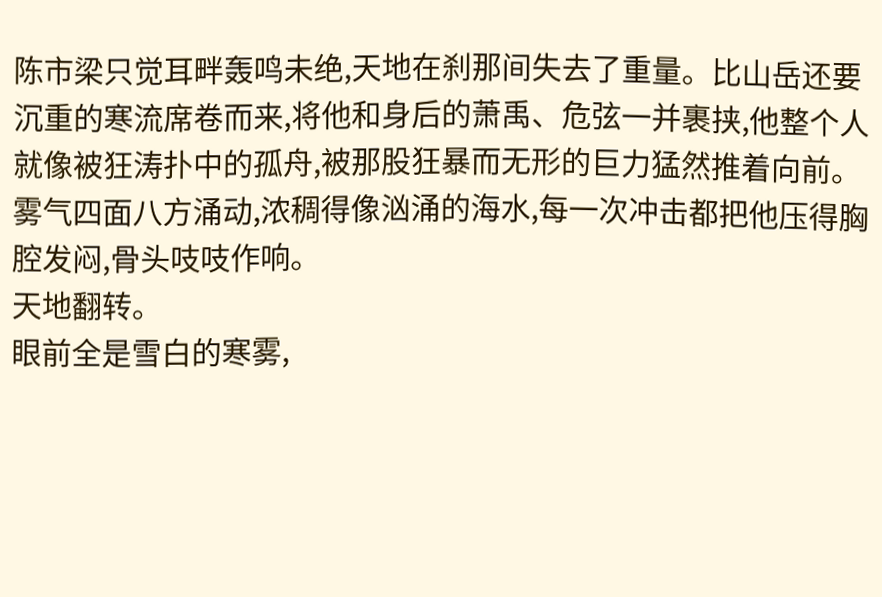陈市梁只觉耳畔轰鸣未绝,天地在刹那间失去了重量。比山岳还要沉重的寒流席卷而来,将他和身后的萧禹、危弦一并裹挟,他整个人就像被狂涛扑中的孤舟,被那股狂暴而无形的巨力猛然推着向前。雾气四面八方涌动,浓稠得像汹涌的海水,每一次冲击都把他压得胸腔发闷,骨头吱吱作响。
天地翻转。
眼前全是雪白的寒雾,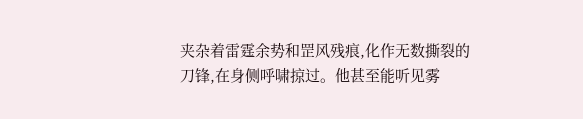夹杂着雷霆余势和罡风残痕,化作无数撕裂的刀锋,在身侧呼啸掠过。他甚至能听见雾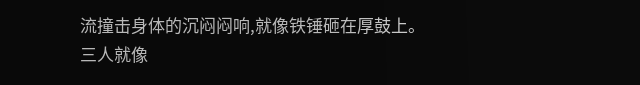流撞击身体的沉闷闷响,就像铁锤砸在厚鼓上。三人就像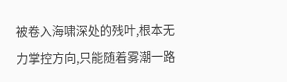被卷入海啸深处的残叶,根本无力掌控方向,只能随着雾潮一路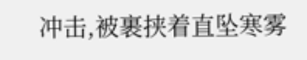冲击,被裹挟着直坠寒雾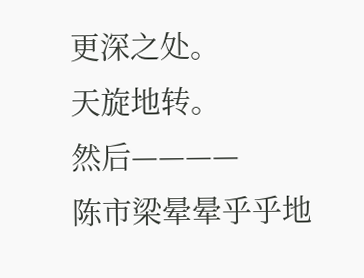更深之处。
天旋地转。
然后————
陈市梁晕晕乎乎地